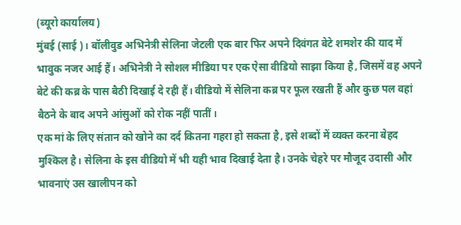(ब्यूरो कार्यालय)
मुंबई (साई)। बॉलीवुड अभिनेत्री सेलिना जेटली एक बार फिर अपने दिवंगत बेटे शमशेर की याद में भावुक नजर आई हैं। अभिनेत्री ने सोशल मीडिया पर एक ऐसा वीडियो साझा किया है, जिसमें वह अपने बेटे की कब्र के पास बैठी दिखाई दे रही हैं। वीडियो में सेलिना कब्र पर फूल रखती हैं और कुछ पल वहां बैठने के बाद अपने आंसुओं को रोक नहीं पातीं।
एक मां के लिए संतान को खोने का दर्द कितना गहरा हो सकता है, इसे शब्दों में व्यक्त करना बेहद मुश्किल है। सेलिना के इस वीडियो में भी यही भाव दिखाई देता है। उनके चेहरे पर मौजूद उदासी और भावनाएं उस खालीपन को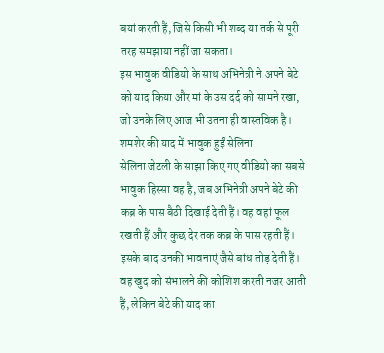बयां करती हैं, जिसे किसी भी शब्द या तर्क से पूरी तरह समझाया नहीं जा सकता।
इस भावुक वीडियो के साथ अभिनेत्री ने अपने बेटे को याद किया और मां के उस दर्द को सामने रखा, जो उनके लिए आज भी उतना ही वास्तविक है।
शमशेर की याद में भावुक हुईं सेलिना
सेलिना जेटली के साझा किए गए वीडियो का सबसे भावुक हिस्सा वह है, जब अभिनेत्री अपने बेटे की कब्र के पास बैठी दिखाई देती हैं। वह वहां फूल रखती हैं और कुछ देर तक कब्र के पास रहती हैं।
इसके बाद उनकी भावनाएं जैसे बांध तोड़ देती हैं। वह खुद को संभालने की कोशिश करती नजर आती हैं, लेकिन बेटे की याद का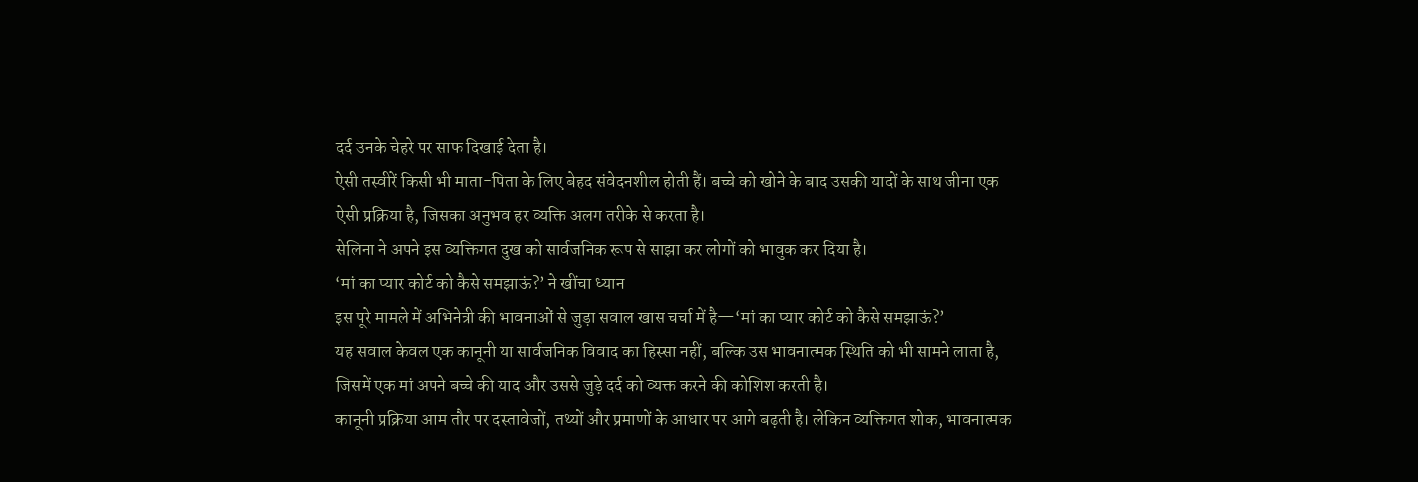दर्द उनके चेहरे पर साफ दिखाई देता है।
ऐसी तस्वीरें किसी भी माता-पिता के लिए बेहद संवेदनशील होती हैं। बच्चे को खोने के बाद उसकी यादों के साथ जीना एक ऐसी प्रक्रिया है, जिसका अनुभव हर व्यक्ति अलग तरीके से करता है।
सेलिना ने अपने इस व्यक्तिगत दुख को सार्वजनिक रूप से साझा कर लोगों को भावुक कर दिया है।
‘मां का प्यार कोर्ट को कैसे समझाऊं?’ ने खींचा ध्यान
इस पूरे मामले में अभिनेत्री की भावनाओं से जुड़ा सवाल खास चर्चा में है—‘मां का प्यार कोर्ट को कैसे समझाऊं?’
यह सवाल केवल एक कानूनी या सार्वजनिक विवाद का हिस्सा नहीं, बल्कि उस भावनात्मक स्थिति को भी सामने लाता है, जिसमें एक मां अपने बच्चे की याद और उससे जुड़े दर्द को व्यक्त करने की कोशिश करती है।
कानूनी प्रक्रिया आम तौर पर दस्तावेजों, तथ्यों और प्रमाणों के आधार पर आगे बढ़ती है। लेकिन व्यक्तिगत शोक, भावनात्मक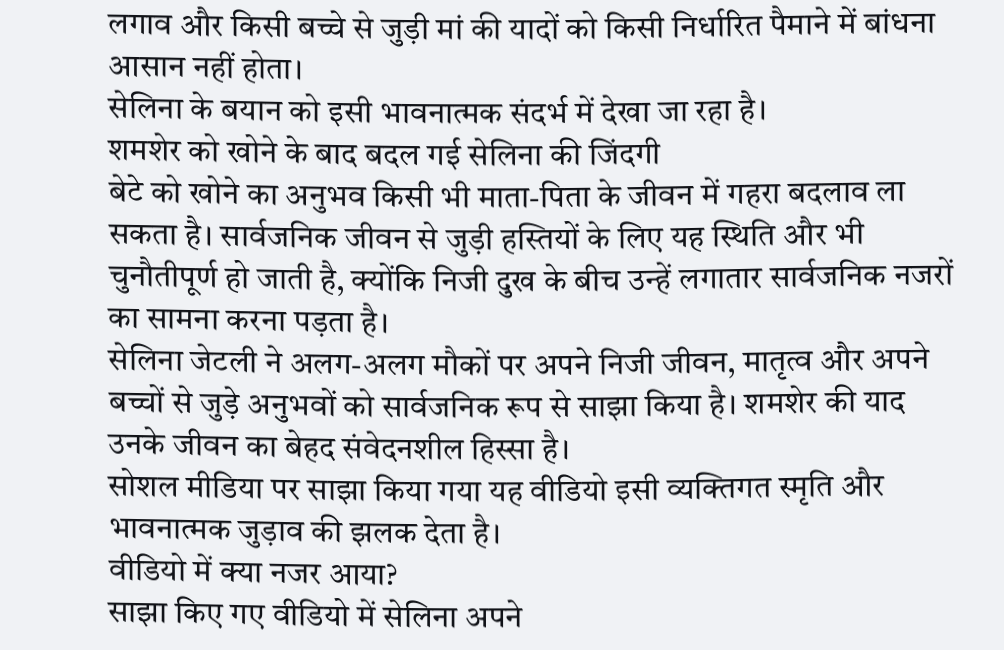लगाव और किसी बच्चे से जुड़ी मां की यादों को किसी निर्धारित पैमाने में बांधना आसान नहीं होता।
सेलिना के बयान को इसी भावनात्मक संदर्भ में देखा जा रहा है।
शमशेर को खोने के बाद बदल गई सेलिना की जिंदगी
बेटे को खोने का अनुभव किसी भी माता-पिता के जीवन में गहरा बदलाव ला सकता है। सार्वजनिक जीवन से जुड़ी हस्तियों के लिए यह स्थिति और भी चुनौतीपूर्ण हो जाती है, क्योंकि निजी दुख के बीच उन्हें लगातार सार्वजनिक नजरों का सामना करना पड़ता है।
सेलिना जेटली ने अलग-अलग मौकों पर अपने निजी जीवन, मातृत्व और अपने बच्चों से जुड़े अनुभवों को सार्वजनिक रूप से साझा किया है। शमशेर की याद उनके जीवन का बेहद संवेदनशील हिस्सा है।
सोशल मीडिया पर साझा किया गया यह वीडियो इसी व्यक्तिगत स्मृति और भावनात्मक जुड़ाव की झलक देता है।
वीडियो में क्या नजर आया?
साझा किए गए वीडियो में सेलिना अपने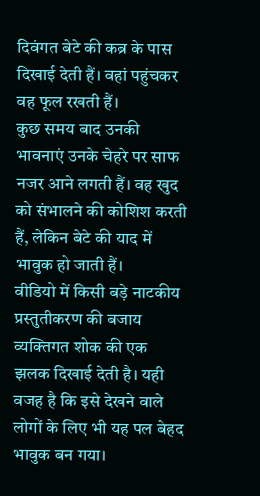दिवंगत बेटे की कब्र के पास दिखाई देती हैं। वहां पहुंचकर वह फूल रखती हैं।
कुछ समय बाद उनकी भावनाएं उनके चेहरे पर साफ नजर आने लगती हैं। वह खुद को संभालने की कोशिश करती हैं, लेकिन बेटे की याद में भावुक हो जाती हैं।
वीडियो में किसी बड़े नाटकीय प्रस्तुतीकरण की बजाय व्यक्तिगत शोक की एक झलक दिखाई देती है। यही वजह है कि इसे देखने वाले लोगों के लिए भी यह पल बेहद भावुक बन गया।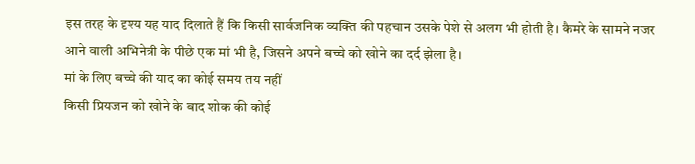इस तरह के दृश्य यह याद दिलाते हैं कि किसी सार्वजनिक व्यक्ति की पहचान उसके पेशे से अलग भी होती है। कैमरे के सामने नजर आने वाली अभिनेत्री के पीछे एक मां भी है, जिसने अपने बच्चे को खोने का दर्द झेला है।
मां के लिए बच्चे की याद का कोई समय तय नहीं
किसी प्रियजन को खोने के बाद शोक की कोई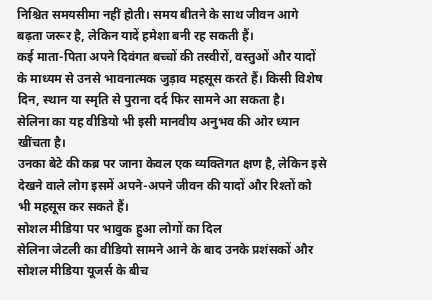निश्चित समयसीमा नहीं होती। समय बीतने के साथ जीवन आगे बढ़ता जरूर है, लेकिन यादें हमेशा बनी रह सकती हैं।
कई माता-पिता अपने दिवंगत बच्चों की तस्वीरों, वस्तुओं और यादों के माध्यम से उनसे भावनात्मक जुड़ाव महसूस करते हैं। किसी विशेष दिन, स्थान या स्मृति से पुराना दर्द फिर सामने आ सकता है।
सेलिना का यह वीडियो भी इसी मानवीय अनुभव की ओर ध्यान खींचता है।
उनका बेटे की कब्र पर जाना केवल एक व्यक्तिगत क्षण है, लेकिन इसे देखने वाले लोग इसमें अपने-अपने जीवन की यादों और रिश्तों को भी महसूस कर सकते हैं।
सोशल मीडिया पर भावुक हुआ लोगों का दिल
सेलिना जेटली का वीडियो सामने आने के बाद उनके प्रशंसकों और सोशल मीडिया यूजर्स के बीच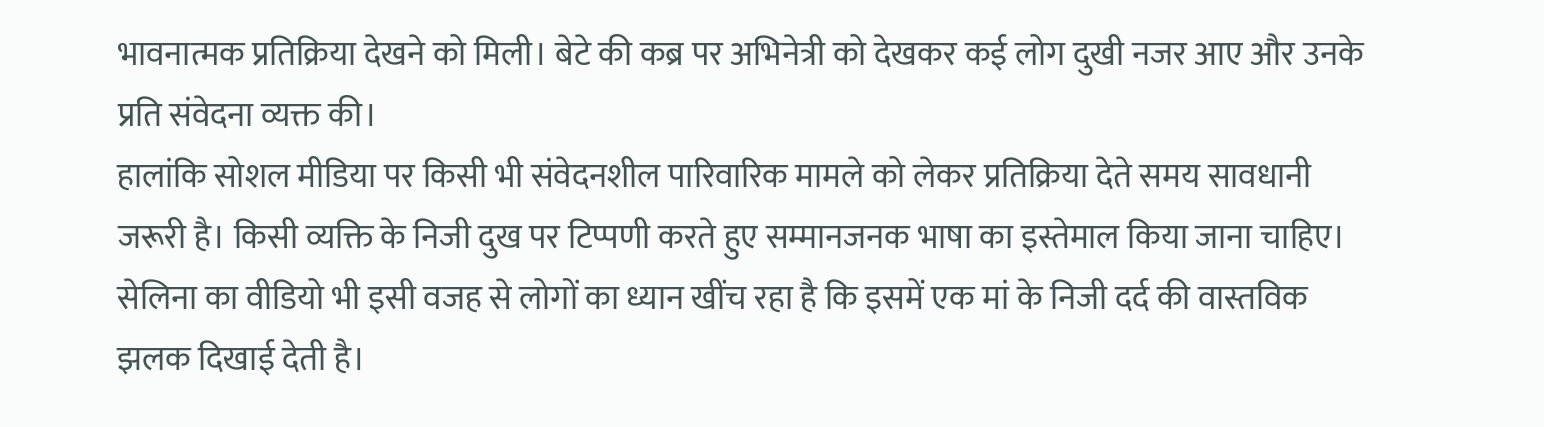भावनात्मक प्रतिक्रिया देखने को मिली। बेटे की कब्र पर अभिनेत्री को देखकर कई लोग दुखी नजर आए और उनके प्रति संवेदना व्यक्त की।
हालांकि सोशल मीडिया पर किसी भी संवेदनशील पारिवारिक मामले को लेकर प्रतिक्रिया देते समय सावधानी जरूरी है। किसी व्यक्ति के निजी दुख पर टिप्पणी करते हुए सम्मानजनक भाषा का इस्तेमाल किया जाना चाहिए।
सेलिना का वीडियो भी इसी वजह से लोगों का ध्यान खींच रहा है कि इसमें एक मां के निजी दर्द की वास्तविक झलक दिखाई देती है।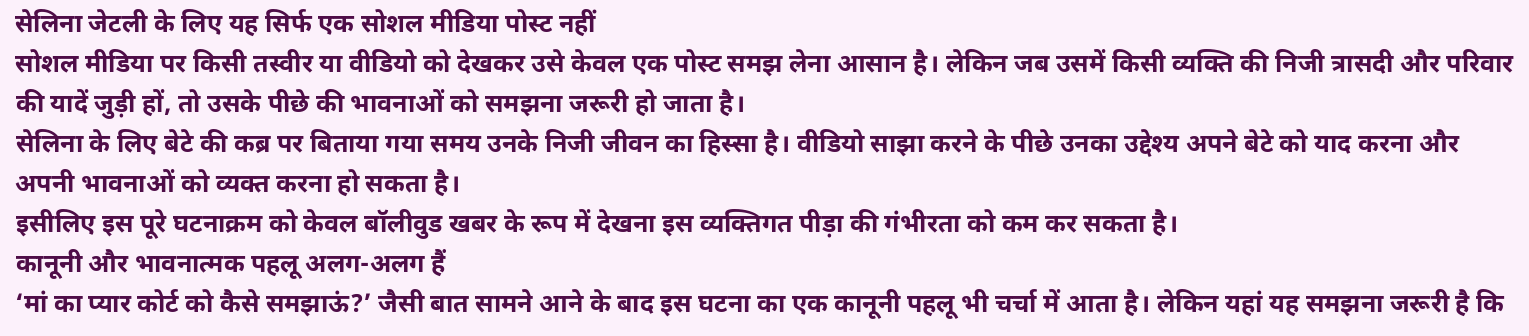सेलिना जेटली के लिए यह सिर्फ एक सोशल मीडिया पोस्ट नहीं
सोशल मीडिया पर किसी तस्वीर या वीडियो को देखकर उसे केवल एक पोस्ट समझ लेना आसान है। लेकिन जब उसमें किसी व्यक्ति की निजी त्रासदी और परिवार की यादें जुड़ी हों, तो उसके पीछे की भावनाओं को समझना जरूरी हो जाता है।
सेलिना के लिए बेटे की कब्र पर बिताया गया समय उनके निजी जीवन का हिस्सा है। वीडियो साझा करने के पीछे उनका उद्देश्य अपने बेटे को याद करना और अपनी भावनाओं को व्यक्त करना हो सकता है।
इसीलिए इस पूरे घटनाक्रम को केवल बॉलीवुड खबर के रूप में देखना इस व्यक्तिगत पीड़ा की गंभीरता को कम कर सकता है।
कानूनी और भावनात्मक पहलू अलग-अलग हैं
‘मां का प्यार कोर्ट को कैसे समझाऊं?’ जैसी बात सामने आने के बाद इस घटना का एक कानूनी पहलू भी चर्चा में आता है। लेकिन यहां यह समझना जरूरी है कि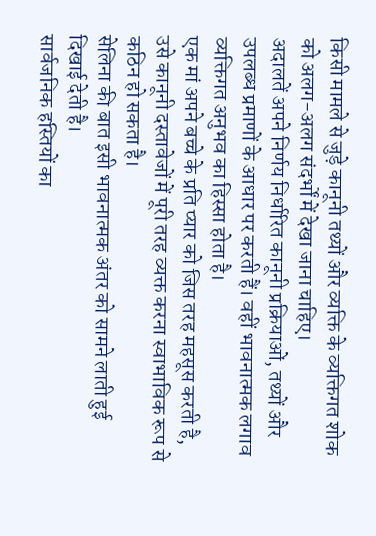किसी मामले से जुड़े कानूनी तथ्यों और व्यक्ति के व्यक्तिगत शोक को अलग-अलग संदर्भों में देखा जाना चाहिए।
अदालतें अपने निर्णय निर्धारित कानूनी प्रक्रियाओं, तथ्यों और उपलब्ध प्रमाणों के आधार पर करती हैं। वहीं भावनात्मक लगाव व्यक्तिगत अनुभव का हिस्सा होता है।
एक मां अपने बच्चे के प्रति प्यार को जिस तरह महसूस करती है, उसे कानूनी दस्तावेजों में पूरी तरह व्यक्त करना स्वाभाविक रूप से कठिन हो सकता है।
सेलिना की बात इसी भावनात्मक अंतर को सामने लाती हुई दिखाई देती है।
सार्वजनिक हस्तियों का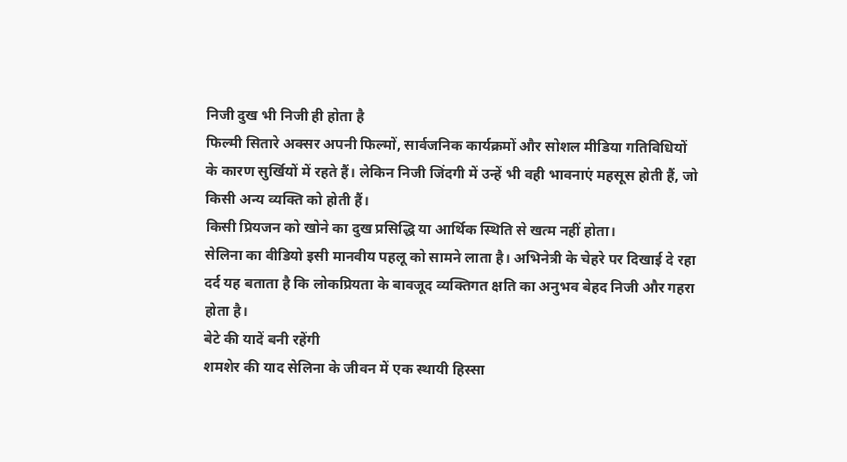निजी दुख भी निजी ही होता है
फिल्मी सितारे अक्सर अपनी फिल्मों, सार्वजनिक कार्यक्रमों और सोशल मीडिया गतिविधियों के कारण सुर्खियों में रहते हैं। लेकिन निजी जिंदगी में उन्हें भी वही भावनाएं महसूस होती हैं, जो किसी अन्य व्यक्ति को होती हैं।
किसी प्रियजन को खोने का दुख प्रसिद्धि या आर्थिक स्थिति से खत्म नहीं होता।
सेलिना का वीडियो इसी मानवीय पहलू को सामने लाता है। अभिनेत्री के चेहरे पर दिखाई दे रहा दर्द यह बताता है कि लोकप्रियता के बावजूद व्यक्तिगत क्षति का अनुभव बेहद निजी और गहरा होता है।
बेटे की यादें बनी रहेंगी
शमशेर की याद सेलिना के जीवन में एक स्थायी हिस्सा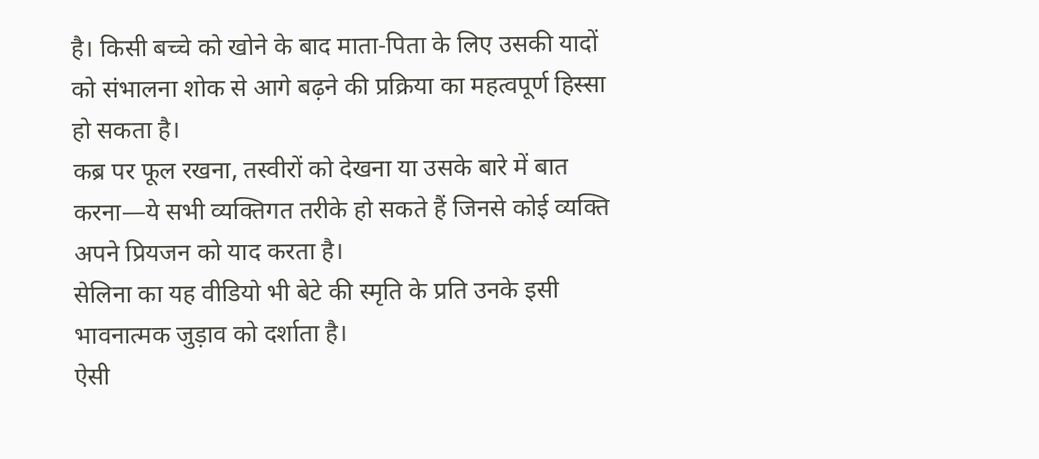है। किसी बच्चे को खोने के बाद माता-पिता के लिए उसकी यादों को संभालना शोक से आगे बढ़ने की प्रक्रिया का महत्वपूर्ण हिस्सा हो सकता है।
कब्र पर फूल रखना, तस्वीरों को देखना या उसके बारे में बात करना—ये सभी व्यक्तिगत तरीके हो सकते हैं जिनसे कोई व्यक्ति अपने प्रियजन को याद करता है।
सेलिना का यह वीडियो भी बेटे की स्मृति के प्रति उनके इसी भावनात्मक जुड़ाव को दर्शाता है।
ऐसी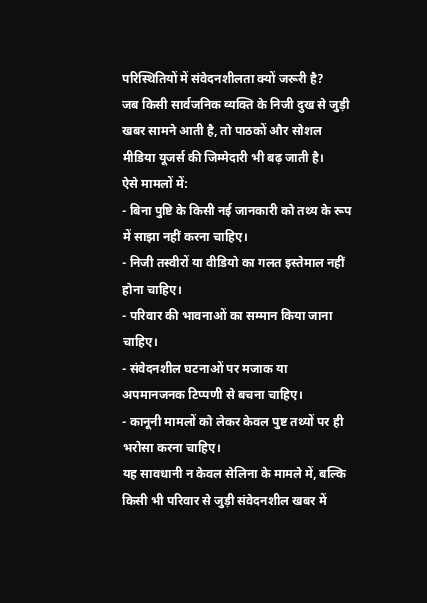परिस्थितियों में संवेदनशीलता क्यों जरूरी है?
जब किसी सार्वजनिक व्यक्ति के निजी दुख से जुड़ी खबर सामने आती है, तो पाठकों और सोशल मीडिया यूजर्स की जिम्मेदारी भी बढ़ जाती है।
ऐसे मामलों में:
- बिना पुष्टि के किसी नई जानकारी को तथ्य के रूप में साझा नहीं करना चाहिए।
- निजी तस्वीरों या वीडियो का गलत इस्तेमाल नहीं होना चाहिए।
- परिवार की भावनाओं का सम्मान किया जाना चाहिए।
- संवेदनशील घटनाओं पर मजाक या अपमानजनक टिप्पणी से बचना चाहिए।
- कानूनी मामलों को लेकर केवल पुष्ट तथ्यों पर ही भरोसा करना चाहिए।
यह सावधानी न केवल सेलिना के मामले में, बल्कि किसी भी परिवार से जुड़ी संवेदनशील खबर में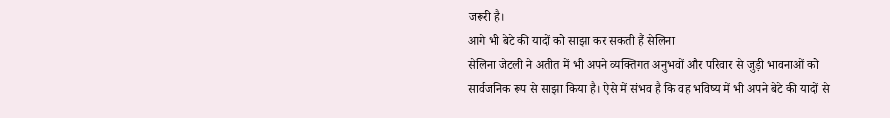जरूरी है।
आगे भी बेटे की यादों को साझा कर सकती हैं सेलिना
सेलिना जेटली ने अतीत में भी अपने व्यक्तिगत अनुभवों और परिवार से जुड़ी भावनाओं को सार्वजनिक रूप से साझा किया है। ऐसे में संभव है कि वह भविष्य में भी अपने बेटे की यादों से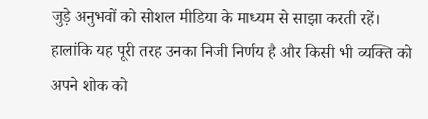जुड़े अनुभवों को सोशल मीडिया के माध्यम से साझा करती रहें।
हालांकि यह पूरी तरह उनका निजी निर्णय है और किसी भी व्यक्ति को अपने शोक को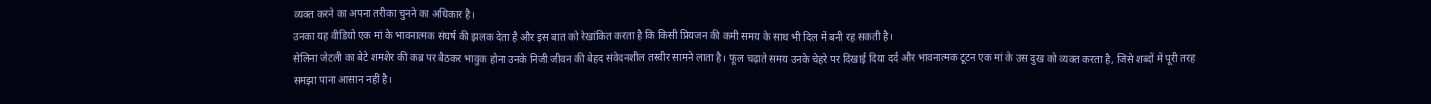व्यक्त करने का अपना तरीका चुनने का अधिकार है।
उनका यह वीडियो एक मां के भावनात्मक संघर्ष की झलक देता है और इस बात को रेखांकित करता है कि किसी प्रियजन की कमी समय के साथ भी दिल में बनी रह सकती है।
सेलिना जेटली का बेटे शमशेर की कब्र पर बैठकर भावुक होना उनके निजी जीवन की बेहद संवेदनशील तस्वीर सामने लाता है। फूल चढ़ाते समय उनके चेहरे पर दिखाई दिया दर्द और भावनात्मक टूटन एक मां के उस दुख को व्यक्त करता है, जिसे शब्दों में पूरी तरह समझा पाना आसान नहीं है।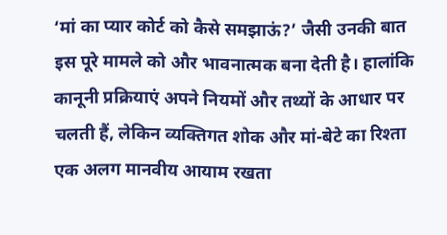‘मां का प्यार कोर्ट को कैसे समझाऊं?’ जैसी उनकी बात इस पूरे मामले को और भावनात्मक बना देती है। हालांकि कानूनी प्रक्रियाएं अपने नियमों और तथ्यों के आधार पर चलती हैं, लेकिन व्यक्तिगत शोक और मां-बेटे का रिश्ता एक अलग मानवीय आयाम रखता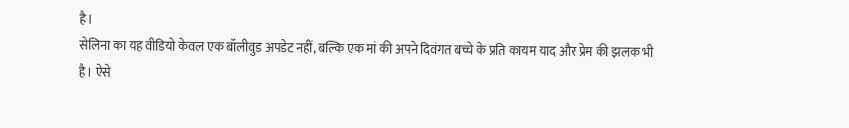है।
सेलिना का यह वीडियो केवल एक बॉलीवुड अपडेट नहीं, बल्कि एक मां की अपने दिवंगत बच्चे के प्रति कायम याद और प्रेम की झलक भी है। ऐसे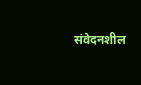संवेदनशील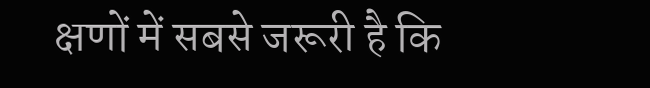क्षणों में सबसे जरूरी है कि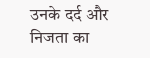उनके दर्द और निजता का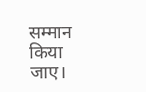सम्मान किया जाए।